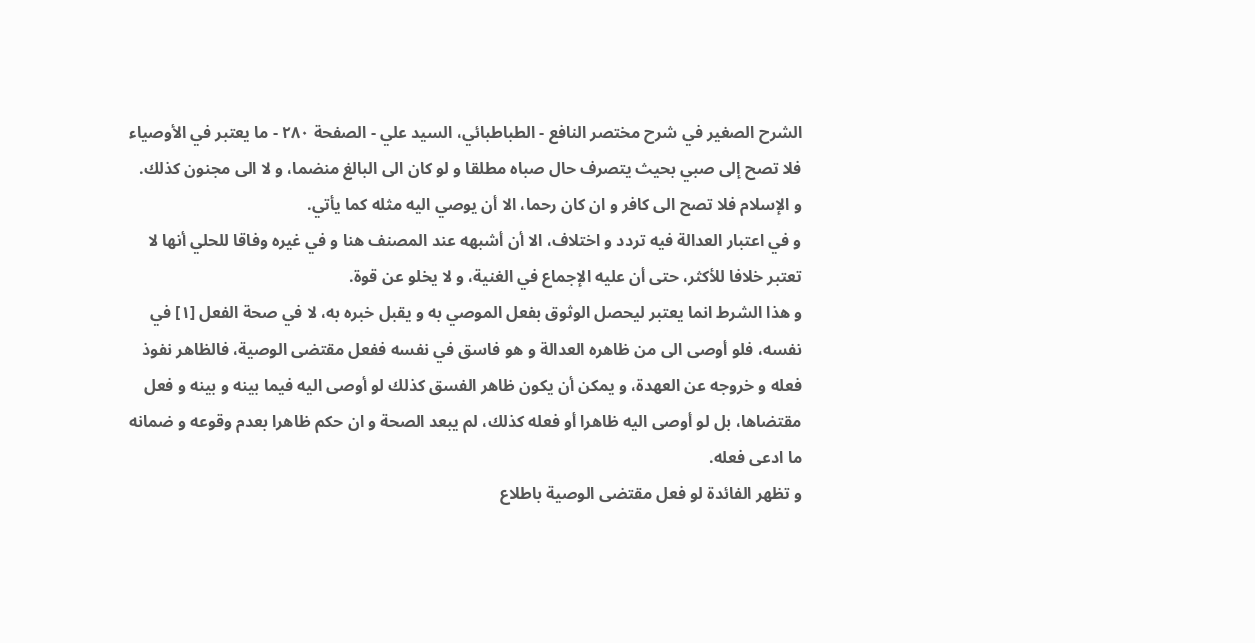الشرح الصغير في شرح مختصر النافع - الطباطبائي، السيد علي - الصفحة ٢٨٠ - ما يعتبر في الأوصياء
فلا تصح إلى صبي بحيث يتصرف حال صباه مطلقا و لو كان الى البالغ منضما، و لا الى مجنون كذلك.
و الإسلام فلا تصح الى كافر و ان كان رحما، الا أن يوصي اليه مثله كما يأتي.
و في اعتبار العدالة فيه تردد و اختلاف، الا أن أشبهه عند المصنف هنا و في غيره وفاقا للحلي أنها لا تعتبر خلافا للأكثر، حتى أن عليه الإجماع في الغنية، و لا يخلو عن قوة.
و هذا الشرط انما يعتبر ليحصل الوثوق بفعل الموصي به و يقبل خبره به، لا في صحة الفعل [١] في نفسه، فلو أوصى الى من ظاهره العدالة و هو فاسق في نفسه ففعل مقتضى الوصية، فالظاهر نفوذ فعله و خروجه عن العهدة، و يمكن أن يكون ظاهر الفسق كذلك لو أوصى اليه فيما بينه و بينه و فعل مقتضاها، بل لو أوصى اليه ظاهرا أو فعله كذلك، لم يبعد الصحة و ان حكم ظاهرا بعدم وقوعه و ضمانه ما ادعى فعله.
و تظهر الفائدة لو فعل مقتضى الوصية باطلاع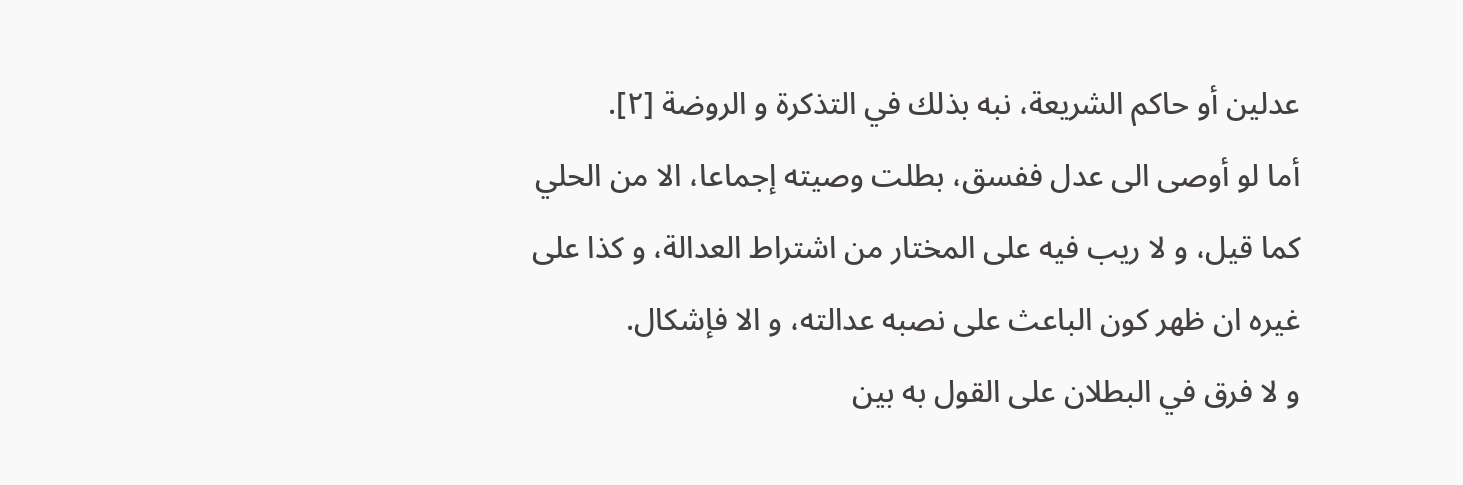عدلين أو حاكم الشريعة، نبه بذلك في التذكرة و الروضة [٢].
أما لو أوصى الى عدل ففسق، بطلت وصيته إجماعا، الا من الحلي كما قيل، و لا ريب فيه على المختار من اشتراط العدالة، و كذا على غيره ان ظهر كون الباعث على نصبه عدالته، و الا فإشكال.
و لا فرق في البطلان على القول به بين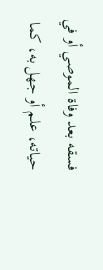فسقه بعد وفاة الموصي أو في حياته، علم أو جهل به، كما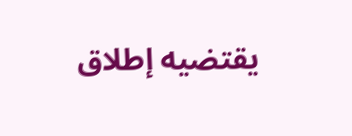يقتضيه إطلاق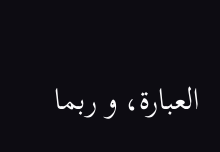العبارة، و ربما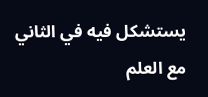يستشكل فيه في الثاني مع العلم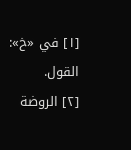[١] في «خ»: القول.
[٢] الروضة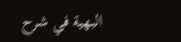البهية في شرح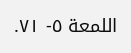اللمعة ٥- ٧١.